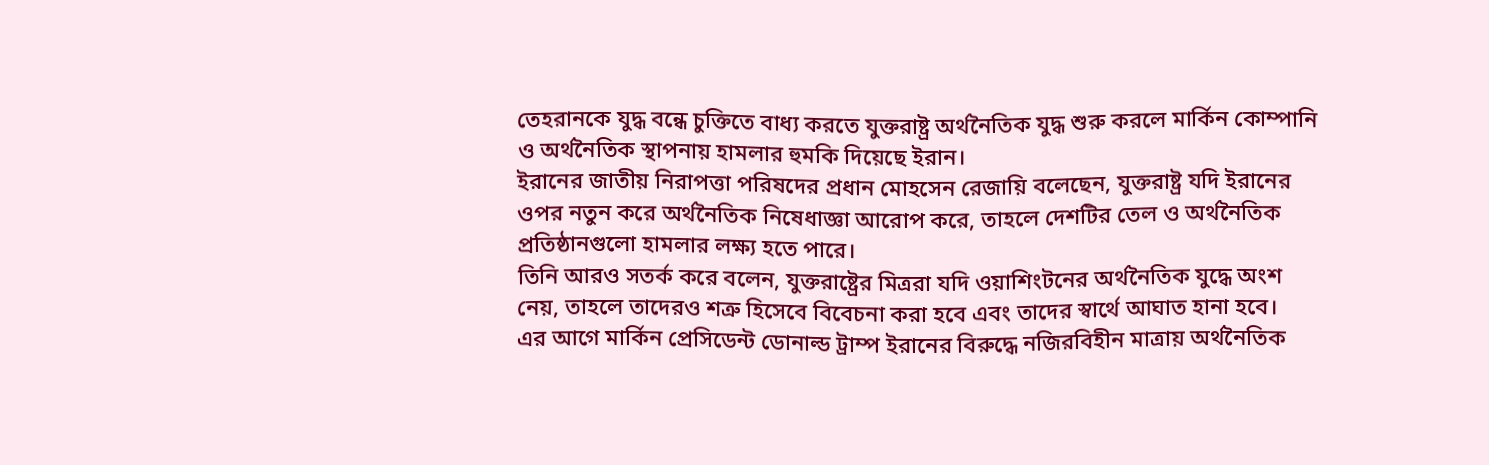তেহরানকে যুদ্ধ বন্ধে চুক্তিতে বাধ্য করতে যুক্তরাষ্ট্র অর্থনৈতিক যুদ্ধ শুরু করলে মার্কিন কোম্পানি ও অর্থনৈতিক স্থাপনায় হামলার হুমকি দিয়েছে ইরান।
ইরানের জাতীয় নিরাপত্তা পরিষদের প্রধান মোহসেন রেজায়ি বলেছেন, যুক্তরাষ্ট্র যদি ইরানের ওপর নতুন করে অর্থনৈতিক নিষেধাজ্ঞা আরোপ করে, তাহলে দেশটির তেল ও অর্থনৈতিক প্রতিষ্ঠানগুলো হামলার লক্ষ্য হতে পারে।
তিনি আরও সতর্ক করে বলেন, যুক্তরাষ্ট্রের মিত্ররা যদি ওয়াশিংটনের অর্থনৈতিক যুদ্ধে অংশ নেয়, তাহলে তাদেরও শত্রু হিসেবে বিবেচনা করা হবে এবং তাদের স্বার্থে আঘাত হানা হবে।
এর আগে মার্কিন প্রেসিডেন্ট ডোনাল্ড ট্রাম্প ইরানের বিরুদ্ধে নজিরবিহীন মাত্রায় অর্থনৈতিক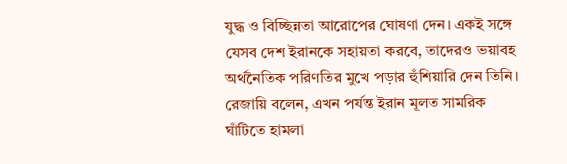যুদ্ধ ও বিচ্ছিন্নতা আরোপের ঘোষণা দেন। একই সঙ্গে যেসব দেশ ইরানকে সহায়তা করবে, তাদেরও ভয়াবহ অর্থনৈতিক পরিণতির মুখে পড়ার হুঁশিয়ারি দেন তিনি।
রেজায়ি বলেন, এখন পর্যন্ত ইরান মূলত সামরিক ঘাঁটিতে হামলা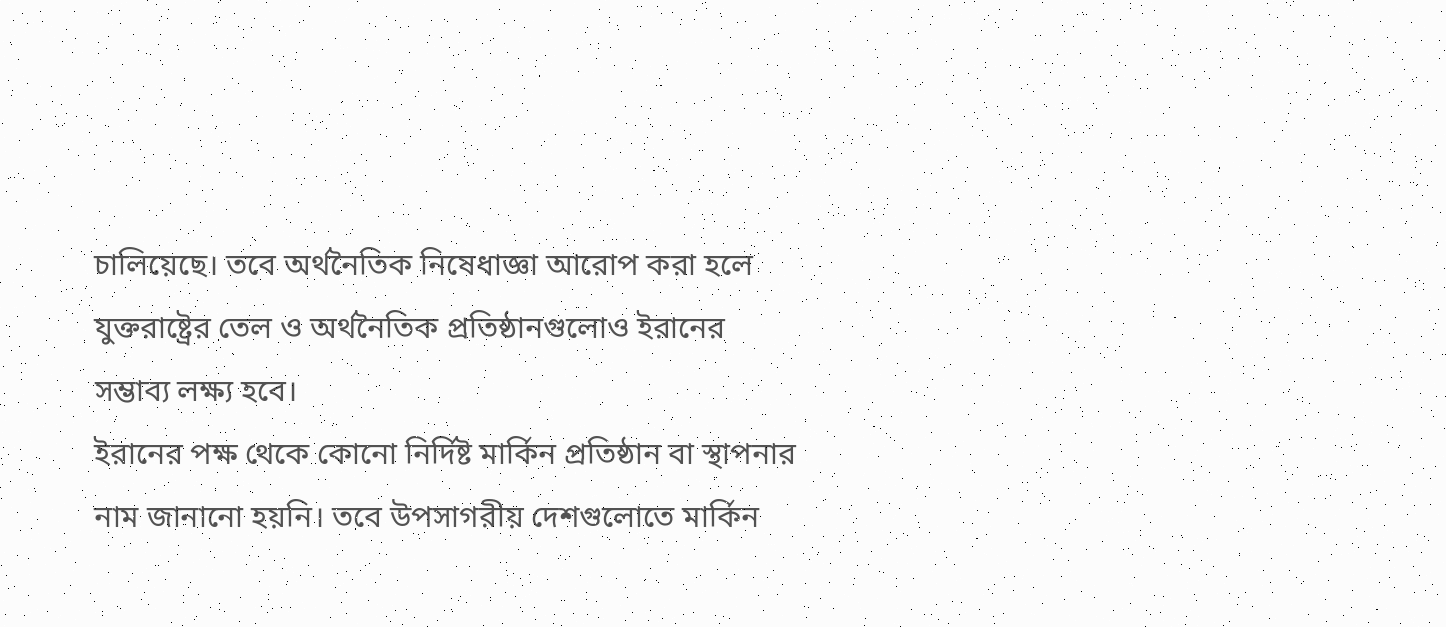চালিয়েছে। তবে অর্থনৈতিক নিষেধাজ্ঞা আরোপ করা হলে যুক্তরাষ্ট্রের তেল ও অর্থনৈতিক প্রতিষ্ঠানগুলোও ইরানের সম্ভাব্য লক্ষ্য হবে।
ইরানের পক্ষ থেকে কোনো নির্দিষ্ট মার্কিন প্রতিষ্ঠান বা স্থাপনার নাম জানানো হয়নি। তবে উপসাগরীয় দেশগুলোতে মার্কিন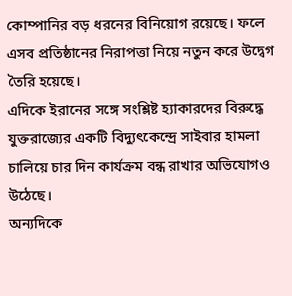কোম্পানির বড় ধরনের বিনিয়োগ রয়েছে। ফলে এসব প্রতিষ্ঠানের নিরাপত্তা নিয়ে নতুন করে উদ্বেগ তৈরি হয়েছে।
এদিকে ইরানের সঙ্গে সংশ্লিষ্ট হ্যাকারদের বিরুদ্ধে যুক্তরাজ্যের একটি বিদ্যুৎকেন্দ্রে সাইবার হামলা চালিয়ে চার দিন কার্যক্রম বন্ধ রাখার অভিযোগও উঠেছে।
অন্যদিকে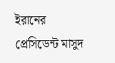ইরানের প্রেসিডেন্ট মাসুদ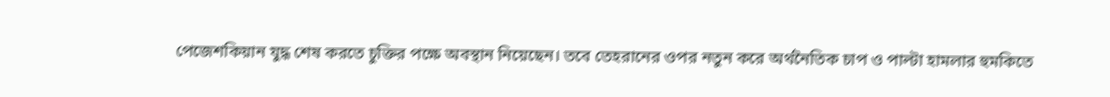পেজেশকিয়ান যুদ্ধ শেষ করতে চুক্তির পক্ষে অবস্থান নিয়েছেন। তবে তেহরানের ওপর নতুন করে অর্থনৈতিক চাপ ও পাল্টা হামলার হুমকিতে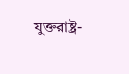যুক্তরাষ্ট্র-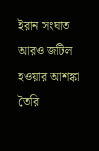ইরান সংঘাত আরও জটিল হওয়ার আশঙ্কা তৈরি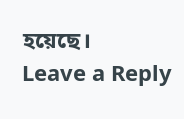হয়েছে।
Leave a Reply